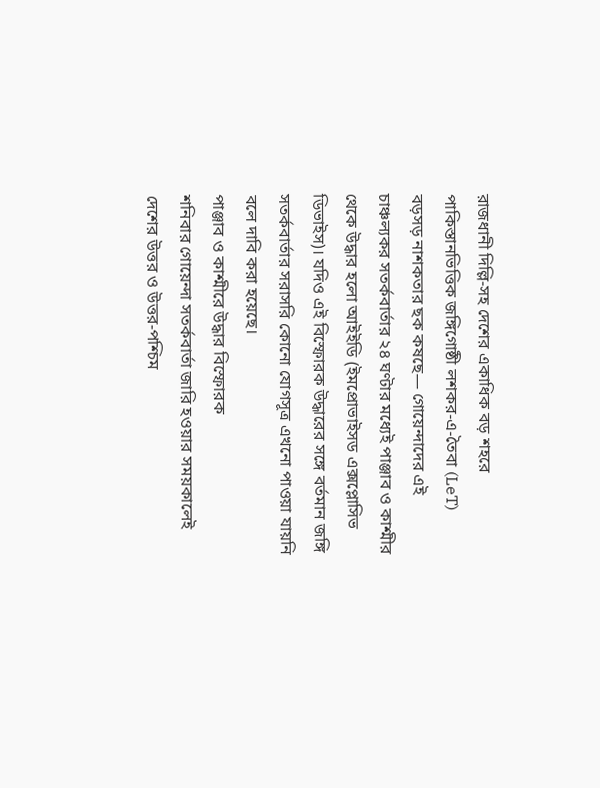রাজধানী দিল্লি-সহ দেশের একাধিক বড় শহরে পাকিস্তানভিত্তিক জঙ্গিগোষ্ঠী লশকর-এ-তৈবা (LeT) বড়সড় নাশকতার ছক কষছে— গোয়েন্দাদের এই চাঞ্চল্যকর সতর্কবার্তার ২৪ ঘণ্টার মধ্যেই পাঞ্জাব ও কাশ্মীর থেকে উদ্ধার হলো আইইডি (ইমপ্রোভাইসড এক্সপ্লোসিভ ডিভাইস)। যদিও এই বিস্ফোরক উদ্ধারের সঙ্গে বর্তমান জঙ্গি সতর্কবার্তার সরাসরি কোনো যোগসূত্র এখনো পাওয়া যায়নি বলে দাবি করা হয়েছে।
পাঞ্জাব ও কাশ্মীরে উদ্ধার বিস্ফোরক
শনিবার গোয়েন্দা সতর্কবার্তা জারি হওয়ার সময়কালেই দেশের উত্তর ও উত্তর-পশ্চিম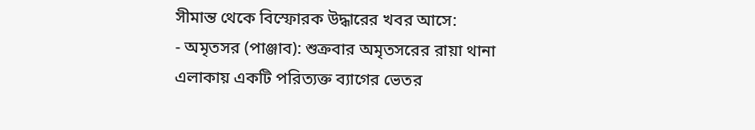সীমান্ত থেকে বিস্ফোরক উদ্ধারের খবর আসে:
- অমৃতসর (পাঞ্জাব): শুক্রবার অমৃতসরের রায়া থানা এলাকায় একটি পরিত্যক্ত ব্যাগের ভেতর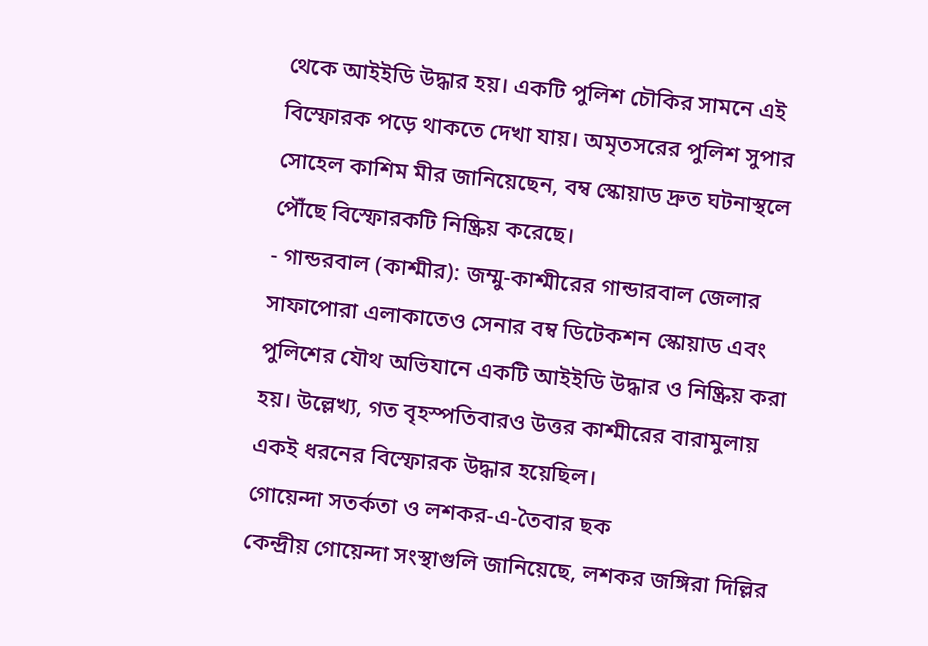থেকে আইইডি উদ্ধার হয়। একটি পুলিশ চৌকির সামনে এই বিস্ফোরক পড়ে থাকতে দেখা যায়। অমৃতসরের পুলিশ সুপার সোহেল কাশিম মীর জানিয়েছেন, বম্ব স্কোয়াড দ্রুত ঘটনাস্থলে পৌঁছে বিস্ফোরকটি নিষ্ক্রিয় করেছে।
- গান্ডরবাল (কাশ্মীর): জম্মু-কাশ্মীরের গান্ডারবাল জেলার সাফাপোরা এলাকাতেও সেনার বম্ব ডিটেকশন স্কোয়াড এবং পুলিশের যৌথ অভিযানে একটি আইইডি উদ্ধার ও নিষ্ক্রিয় করা হয়। উল্লেখ্য, গত বৃহস্পতিবারও উত্তর কাশ্মীরের বারামুলায় একই ধরনের বিস্ফোরক উদ্ধার হয়েছিল।
গোয়েন্দা সতর্কতা ও লশকর-এ-তৈবার ছক
কেন্দ্রীয় গোয়েন্দা সংস্থাগুলি জানিয়েছে, লশকর জঙ্গিরা দিল্লির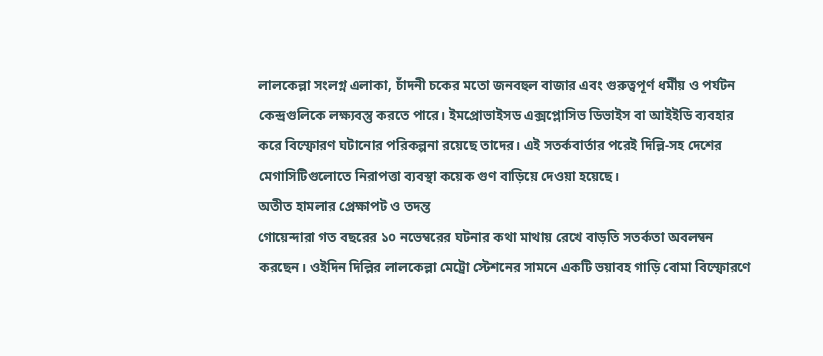লালকেল্লা সংলগ্ন এলাকা, চাঁদনী চকের মতো জনবহুল বাজার এবং গুরুত্বপূর্ণ ধর্মীয় ও পর্যটন কেন্দ্রগুলিকে লক্ষ্যবস্তু করতে পারে। ইমপ্রোভাইসড এক্সপ্লোসিভ ডিভাইস বা আইইডি ব্যবহার করে বিস্ফোরণ ঘটানোর পরিকল্পনা রয়েছে তাদের। এই সতর্কবার্তার পরেই দিল্লি-সহ দেশের মেগাসিটিগুলোতে নিরাপত্তা ব্যবস্থা কয়েক গুণ বাড়িয়ে দেওয়া হয়েছে।
অতীত হামলার প্রেক্ষাপট ও তদন্ত
গোয়েন্দারা গত বছরের ১০ নভেম্বরের ঘটনার কথা মাথায় রেখে বাড়তি সতর্কতা অবলম্বন করছেন। ওইদিন দিল্লির লালকেল্লা মেট্রো স্টেশনের সামনে একটি ভয়াবহ গাড়ি বোমা বিস্ফোরণে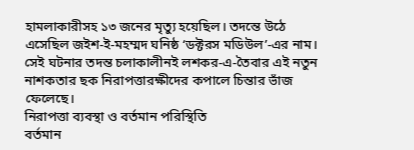হামলাকারীসহ ১৩ জনের মৃত্যু হয়েছিল। তদন্তে উঠে এসেছিল জইশ-ই-মহম্মদ ঘনিষ্ঠ ‘ডক্টরস মডিউল’-এর নাম। সেই ঘটনার তদন্ত চলাকালীনই লশকর-এ-তৈবার এই নতুন নাশকতার ছক নিরাপত্তারক্ষীদের কপালে চিন্তার ভাঁজ ফেলেছে।
নিরাপত্তা ব্যবস্থা ও বর্তমান পরিস্থিতি
বর্তমান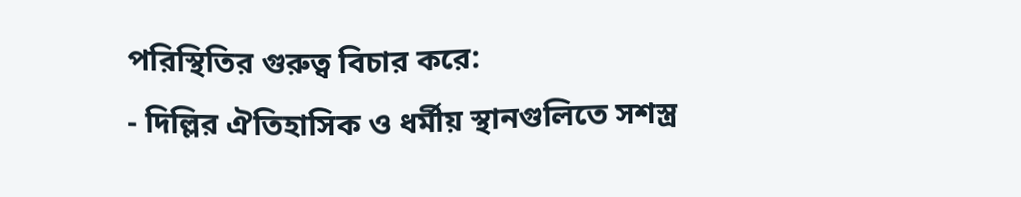পরিস্থিতির গুরুত্ব বিচার করে:
- দিল্লির ঐতিহাসিক ও ধর্মীয় স্থানগুলিতে সশস্ত্র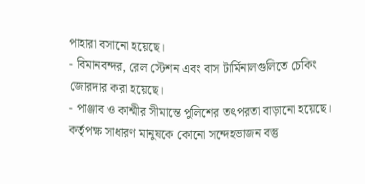পাহারা বসানো হয়েছে।
- বিমানবন্দর, রেল স্টেশন এবং বাস টার্মিনালগুলিতে চেকিং জোরদার করা হয়েছে।
- পাঞ্জাব ও কাশ্মীর সীমান্তে পুলিশের তৎপরতা বাড়ানো হয়েছে।
কর্তৃপক্ষ সাধারণ মানুষকে কোনো সন্দেহভাজন বস্তু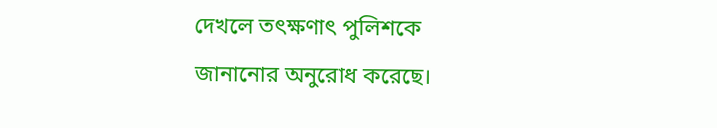দেখলে তৎক্ষণাৎ পুলিশকে জানানোর অনুরোধ করেছে।